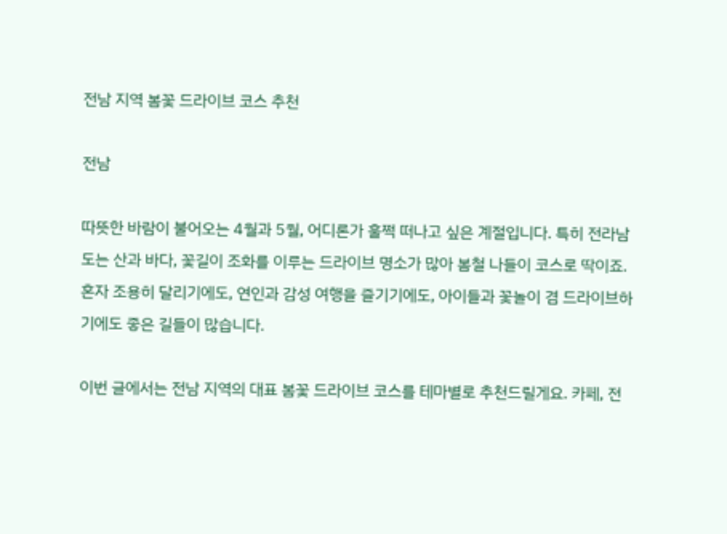전남 지역 봄꽃 드라이브 코스 추천

전남

따뜻한 바람이 불어오는 4월과 5월, 어디론가 훌쩍 떠나고 싶은 계절입니다. 특히 전라남도는 산과 바다, 꽃길이 조화를 이루는 드라이브 명소가 많아 봄철 나들이 코스로 딱이죠. 혼자 조용히 달리기에도, 연인과 감성 여행을 즐기기에도, 아이들과 꽃놀이 겸 드라이브하기에도 좋은 길들이 많습니다.

이번 글에서는 전남 지역의 대표 봄꽃 드라이브 코스를 테마별로 추천드릴게요. 카페, 전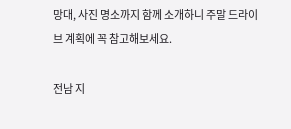망대, 사진 명소까지 함께 소개하니 주말 드라이브 계획에 꼭 참고해보세요.

전남 지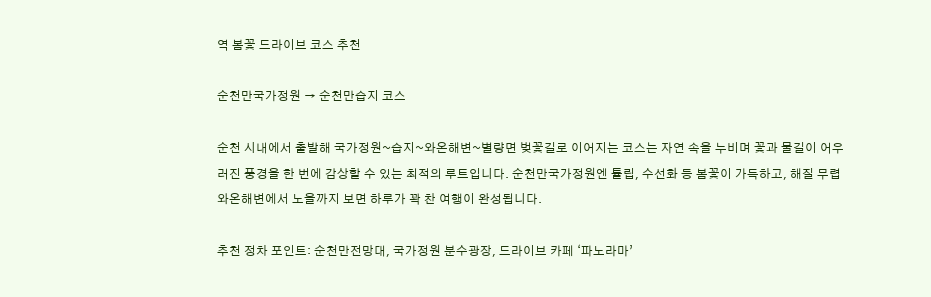역 봄꽃 드라이브 코스 추천

순천만국가정원 → 순천만습지 코스

순천 시내에서 출발해 국가정원~습지~와온해변~별량면 벚꽃길로 이어지는 코스는 자연 속을 누비며 꽃과 물길이 어우러진 풍경을 한 번에 감상할 수 있는 최적의 루트입니다. 순천만국가정원엔 튤립, 수선화 등 봄꽃이 가득하고, 해질 무렵 와온해변에서 노을까지 보면 하루가 꽉 찬 여행이 완성됩니다.

추천 정차 포인트: 순천만전망대, 국가정원 분수광장, 드라이브 카페 ‘파노라마’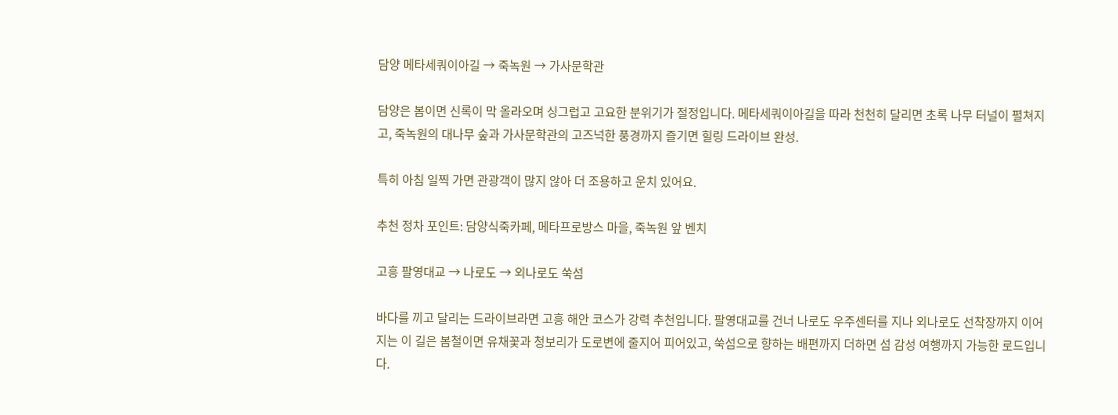담양 메타세쿼이아길 → 죽녹원 → 가사문학관

담양은 봄이면 신록이 막 올라오며 싱그럽고 고요한 분위기가 절정입니다. 메타세쿼이아길을 따라 천천히 달리면 초록 나무 터널이 펼쳐지고, 죽녹원의 대나무 숲과 가사문학관의 고즈넉한 풍경까지 즐기면 힐링 드라이브 완성.

특히 아침 일찍 가면 관광객이 많지 않아 더 조용하고 운치 있어요.

추천 정차 포인트: 담양식죽카페, 메타프로방스 마을, 죽녹원 앞 벤치

고흥 팔영대교 → 나로도 → 외나로도 쑥섬

바다를 끼고 달리는 드라이브라면 고흥 해안 코스가 강력 추천입니다. 팔영대교를 건너 나로도 우주센터를 지나 외나로도 선착장까지 이어지는 이 길은 봄철이면 유채꽃과 청보리가 도로변에 줄지어 피어있고, 쑥섬으로 향하는 배편까지 더하면 섬 감성 여행까지 가능한 로드입니다.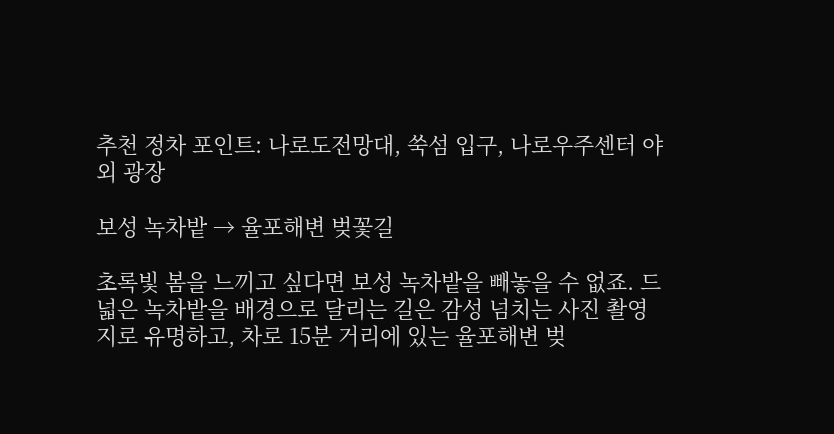추천 정차 포인트: 나로도전망대, 쑥섬 입구, 나로우주센터 야외 광장

보성 녹차밭 → 율포해변 벚꽃길

초록빛 봄을 느끼고 싶다면 보성 녹차밭을 빼놓을 수 없죠. 드넓은 녹차밭을 배경으로 달리는 길은 감성 넘치는 사진 촬영지로 유명하고, 차로 15분 거리에 있는 율포해변 벚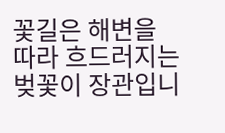꽃길은 해변을 따라 흐드러지는 벚꽃이 장관입니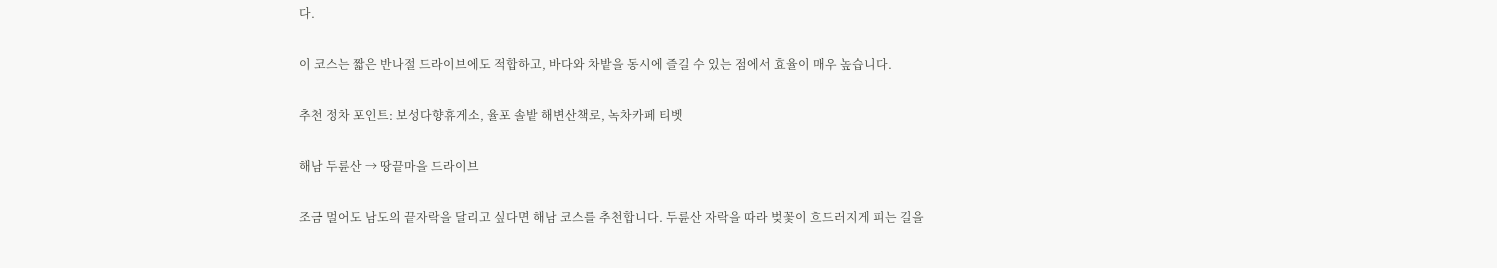다.

이 코스는 짧은 반나절 드라이브에도 적합하고, 바다와 차밭을 동시에 즐길 수 있는 점에서 효율이 매우 높습니다.

추천 정차 포인트: 보성다향휴게소, 율포 솔밭 해변산책로, 녹차카페 티벳

해남 두륜산 → 땅끝마을 드라이브

조금 멀어도 남도의 끝자락을 달리고 싶다면 해남 코스를 추천합니다. 두륜산 자락을 따라 벚꽃이 흐드러지게 피는 길을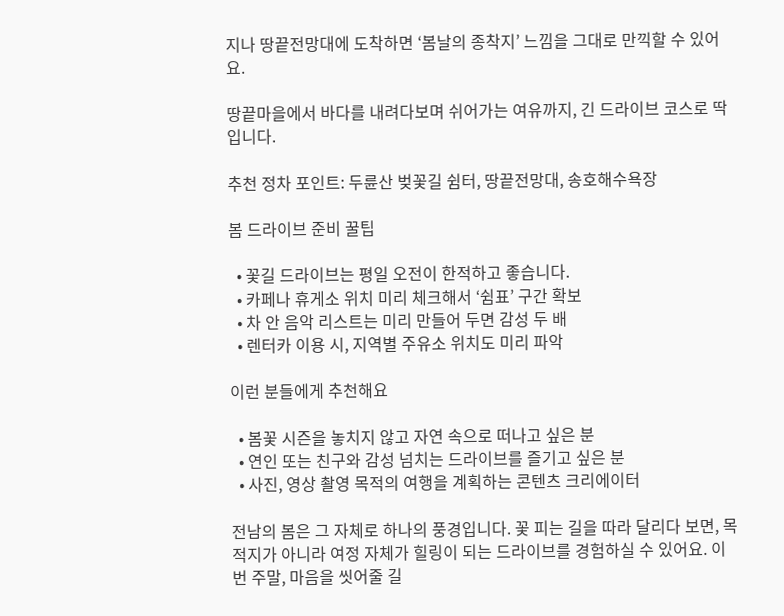지나 땅끝전망대에 도착하면 ‘봄날의 종착지’ 느낌을 그대로 만끽할 수 있어요.

땅끝마을에서 바다를 내려다보며 쉬어가는 여유까지, 긴 드라이브 코스로 딱입니다.

추천 정차 포인트: 두륜산 벚꽃길 쉼터, 땅끝전망대, 송호해수욕장

봄 드라이브 준비 꿀팁

  • 꽃길 드라이브는 평일 오전이 한적하고 좋습니다.
  • 카페나 휴게소 위치 미리 체크해서 ‘쉼표’ 구간 확보
  • 차 안 음악 리스트는 미리 만들어 두면 감성 두 배
  • 렌터카 이용 시, 지역별 주유소 위치도 미리 파악

이런 분들에게 추천해요

  • 봄꽃 시즌을 놓치지 않고 자연 속으로 떠나고 싶은 분
  • 연인 또는 친구와 감성 넘치는 드라이브를 즐기고 싶은 분
  • 사진, 영상 촬영 목적의 여행을 계획하는 콘텐츠 크리에이터

전남의 봄은 그 자체로 하나의 풍경입니다. 꽃 피는 길을 따라 달리다 보면, 목적지가 아니라 여정 자체가 힐링이 되는 드라이브를 경험하실 수 있어요. 이번 주말, 마음을 씻어줄 길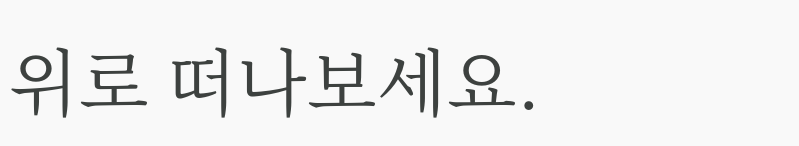위로 떠나보세요.